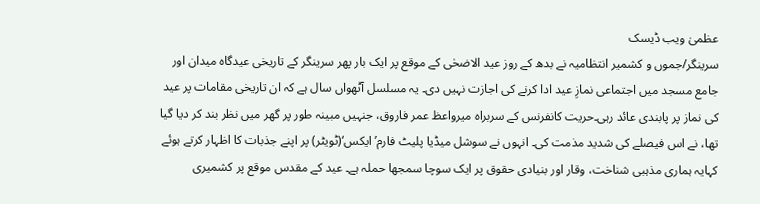عظمیٰ ویب ڈیسک
سرینگر/جموں و کشمیر انتظامیہ نے بدھ کے روز عید الاضحٰی کے موقع پر ایک بار پھر سرینگر کے تاریخی عیدگاہ میدان اور جامع مسجد میں اجتماعی نمازِ عید ادا کرنے کی اجازت نہیں دی۔ یہ مسلسل آٹھواں سال ہے کہ ان تاریخی مقامات پر عید کی نماز پر پابندی عائد رہی۔حریت کانفرنس کے سربراہ میرواعظ عمر فاروق، جنہیں مبینہ طور پر گھر میں نظر بند کر دیا گیا تھا، نے اس فیصلے کی شدید مذمت کی۔ انہوں نے سوشل میڈیا پلیٹ فارم’ایکس‘(ٹویٹر) پر اپنے جذبات کا اظہار کرتے ہوئے کہایہ ہماری مذہبی شناخت، وقار اور بنیادی حقوق پر ایک سوچا سمجھا حملہ ہے۔ عید کے مقدس موقع پر کشمیری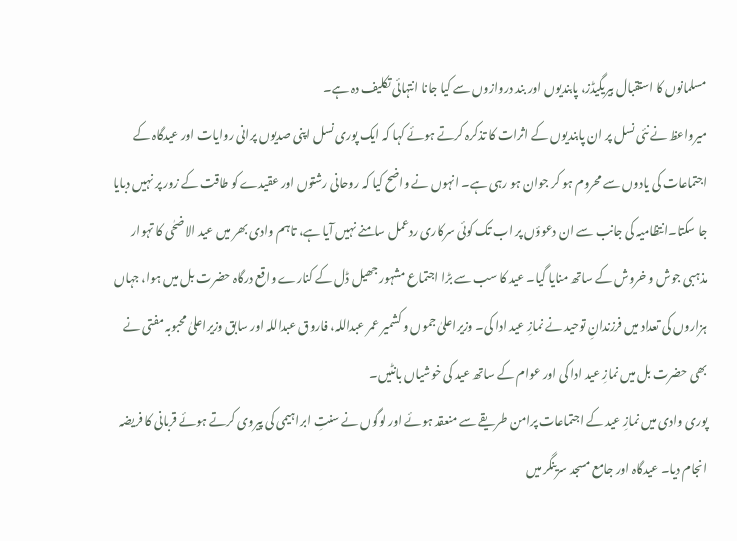مسلمانوں کا استقبال بیریگیڈز، پابندیوں اور بند دروازوں سے کیا جانا انتہائی تکلیف دہ ہے۔
میرواعظ نے نئی نسل پر ان پابندیوں کے اثرات کا تذکرہ کرتے ہوئے کہا کہ ایک پوری نسل اپنی صدیوں پرانی روایات اور عیدگاہ کے اجتماعات کی یادوں سے محروم ہو کر جوان ہو رہی ہے۔ انہوں نے واضح کیا کہ روحانی رشتوں اور عقیدے کو طاقت کے زور پر نہیں دبایا جا سکتا۔انتظامیہ کی جانب سے ان دعوؤں پر اب تک کوئی سرکاری ردعمل سامنے نہیں آیا ہے، تاہم وادی بھر میں عید الاضحٰی کا تہوار مذہبی جوش و خروش کے ساتھ منایا گیا۔ عید کا سب سے بڑا اجتماع مشہور جھیل ڈل کے کنارے واقع درگاہ حضرت بل میں ہوا، جہاں ہزاروں کی تعداد میں فرزندانِ توحید نے نمازِ عید ادا کی۔ وزیراعلیٰ جموں و کشمیر عمر عبداللہ، فاروق عبداللہ اور سابق وزیراعلیٰ محبوبہ مفتی نے بھی حضرت بل میں نمازِ عید ادا کی اور عوام کے ساتھ عید کی خوشیاں بانٹیں۔
پوری وادی میں نمازِ عید کے اجتماعات پرامن طریقے سے منعقد ہوئے اور لوگوں نے سنتِ ابراہیمی کی پیروی کرتے ہوئے قربانی کا فریضہ انجام دیا۔ عیدگاہ اور جامع مسجد سرینگر میں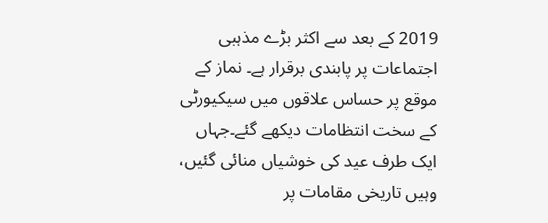2019 کے بعد سے اکثر بڑے مذہبی اجتماعات پر پابندی برقرار ہے۔ نماز کے موقع پر حساس علاقوں میں سیکیورٹی کے سخت انتظامات دیکھے گئے۔جہاں ایک طرف عید کی خوشیاں منائی گئیں، وہیں تاریخی مقامات پر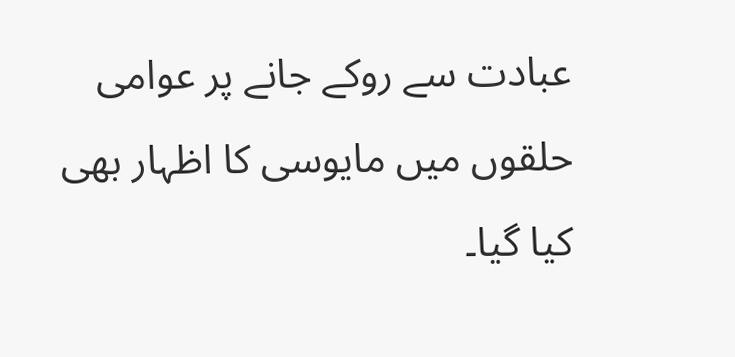عبادت سے روکے جانے پر عوامی حلقوں میں مایوسی کا اظہار بھی کیا گیا۔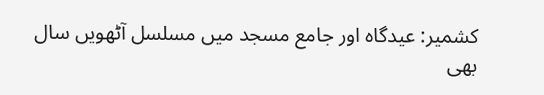کشمیر: عیدگاہ اور جامع مسجد میں مسلسل آٹھویں سال بھی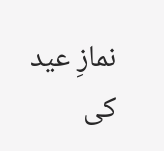نمازِ عید کی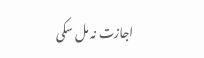اجازت نہ مل سکی